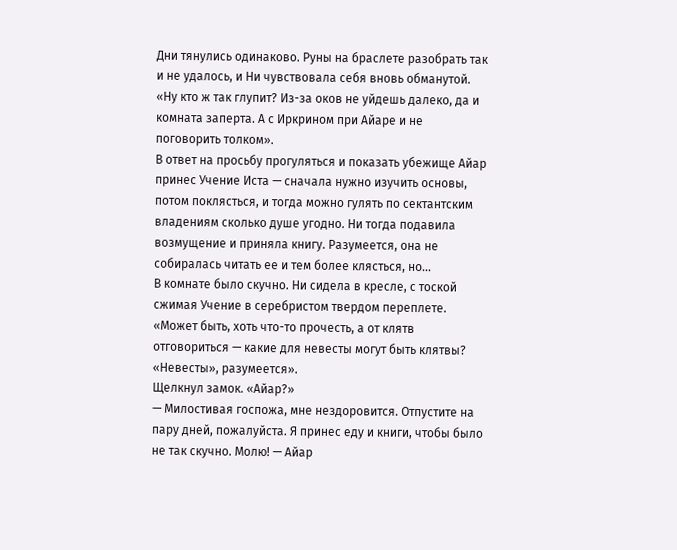Дни тянулись одинаково. Руны на браслете разобрать так и не удалось, и Ни чувствовала себя вновь обманутой.
«Ну кто ж так глупит? Из-за оков не уйдешь далеко, да и комната заперта. А с Иркрином при Айаре и не поговорить толком».
В ответ на просьбу прогуляться и показать убежище Айар принес Учение Иста — сначала нужно изучить основы, потом поклясться, и тогда можно гулять по сектантским владениям сколько душе угодно. Ни тогда подавила возмущение и приняла книгу. Разумеется, она не собиралась читать ее и тем более клясться, но…
В комнате было скучно. Ни сидела в кресле, с тоской сжимая Учение в серебристом твердом переплете. «Может быть, хоть что-то прочесть, а от клятв отговориться — какие для невесты могут быть клятвы? «Невесты», разумеется».
Щелкнул замок. «Айар?»
— Милостивая госпожа, мне нездоровится. Отпустите на пару дней, пожалуйста. Я принес еду и книги, чтобы было не так скучно. Молю! — Айар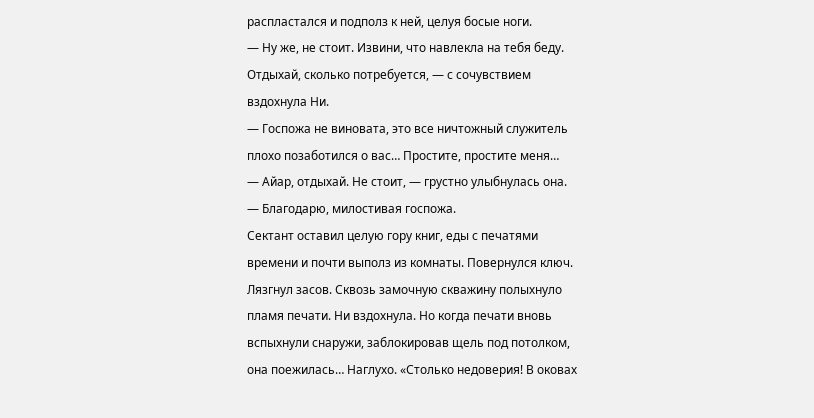распластался и подполз к ней, целуя босые ноги.
— Ну же, не стоит. Извини, что навлекла на тебя беду. Отдыхай, сколько потребуется, — с сочувствием вздохнула Ни.
— Госпожа не виновата, это все ничтожный служитель плохо позаботился о вас… Простите, простите меня…
— Айар, отдыхай. Не стоит, — грустно улыбнулась она.
— Благодарю, милостивая госпожа.
Сектант оставил целую гору книг, еды с печатями времени и почти выполз из комнаты. Повернулся ключ. Лязгнул засов. Сквозь замочную скважину полыхнуло пламя печати. Ни вздохнула. Но когда печати вновь вспыхнули снаружи, заблокировав щель под потолком, она поежилась… Наглухо. «Столько недоверия! В оковах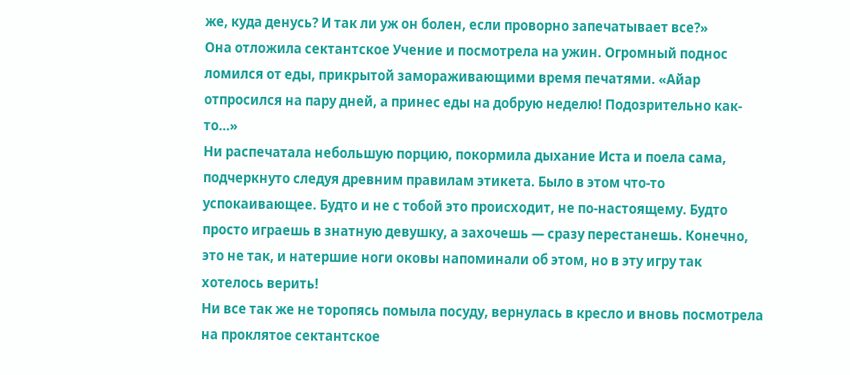же, куда денусь? И так ли уж он болен, если проворно запечатывает все?»
Она отложила сектантское Учение и посмотрела на ужин. Огромный поднос ломился от еды, прикрытой замораживающими время печатями. «Айар отпросился на пару дней, а принес еды на добрую неделю! Подозрительно как-то…»
Ни распечатала небольшую порцию, покормила дыхание Иста и поела сама, подчеркнуто следуя древним правилам этикета. Было в этом что-то успокаивающее. Будто и не с тобой это происходит, не по-настоящему. Будто просто играешь в знатную девушку, а захочешь — сразу перестанешь. Конечно, это не так, и натершие ноги оковы напоминали об этом, но в эту игру так хотелось верить!
Ни все так же не торопясь помыла посуду, вернулась в кресло и вновь посмотрела на проклятое сектантское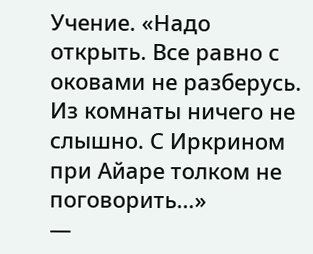Учение. «Надо открыть. Все равно с оковами не разберусь. Из комнаты ничего не слышно. С Иркрином при Айаре толком не поговорить…»
—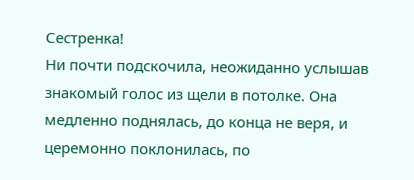Сестренка!
Ни почти подскочила, неожиданно услышав знакомый голос из щели в потолке. Она медленно поднялась, до конца не веря, и церемонно поклонилась, по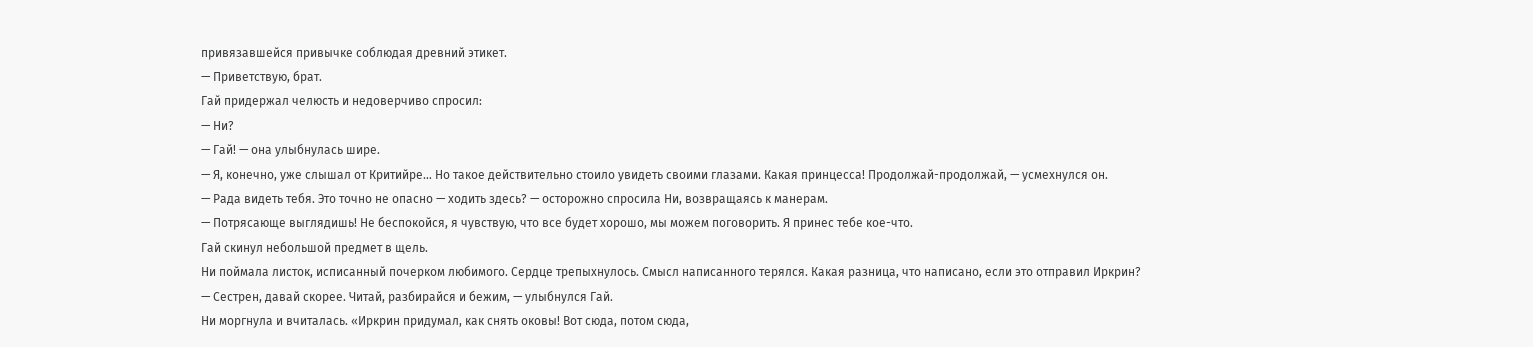привязавшейся привычке соблюдая древний этикет.
— Приветствую, брат.
Гай придержал челюсть и недоверчиво спросил:
— Ни?
— Гай! — она улыбнулась шире.
— Я, конечно, уже слышал от Критийре… Но такое действительно стоило увидеть своими глазами. Какая принцесса! Продолжай-продолжай, — усмехнулся он.
— Рада видеть тебя. Это точно не опасно — ходить здесь? — осторожно спросила Ни, возвращаясь к манерам.
— Потрясающе выглядишь! Не беспокойся, я чувствую, что все будет хорошо, мы можем поговорить. Я принес тебе кое-что.
Гай скинул небольшой предмет в щель.
Ни поймала листок, исписанный почерком любимого. Сердце трепыхнулось. Смысл написанного терялся. Какая разница, что написано, если это отправил Иркрин?
— Сестрен, давай скорее. Читай, разбирайся и бежим, — улыбнулся Гай.
Ни моргнула и вчиталась. «Иркрин придумал, как снять оковы! Вот сюда, потом сюда,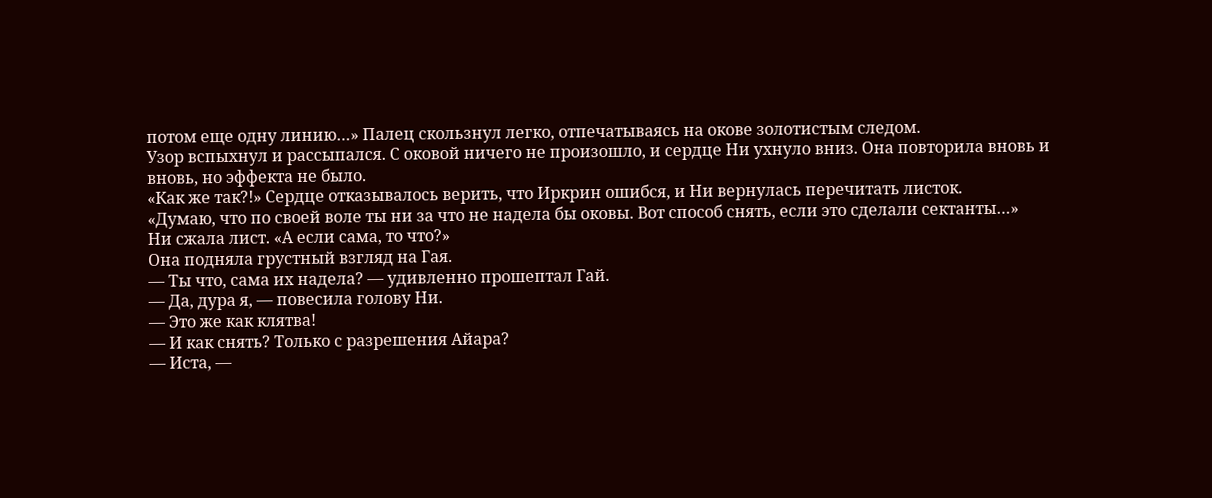потом еще одну линию…» Палец скользнул легко, отпечатываясь на окове золотистым следом.
Узор вспыхнул и рассыпался. С оковой ничего не произошло, и сердце Ни ухнуло вниз. Она повторила вновь и вновь, но эффекта не было.
«Как же так?!» Сердце отказывалось верить, что Иркрин ошибся, и Ни вернулась перечитать листок.
«Думаю, что по своей воле ты ни за что не надела бы оковы. Вот способ снять, если это сделали сектанты…»
Ни сжала лист. «А если сама, то что?»
Она подняла грустный взгляд на Гая.
— Ты что, сама их надела? — удивленно прошептал Гай.
— Да, дура я, — повесила голову Ни.
— Это же как клятва!
— И как снять? Только с разрешения Айара?
— Иста, —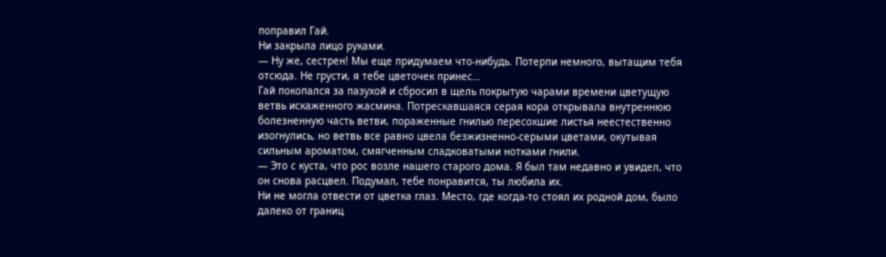поправил Гай.
Ни закрыла лицо руками.
— Ну же, сестрен! Мы еще придумаем что-нибудь. Потерпи немного, вытащим тебя отсюда. Не грусти, я тебе цветочек принес…
Гай покопался за пазухой и сбросил в щель покрытую чарами времени цветущую ветвь искаженного жасмина. Потрескавшаяся серая кора открывала внутреннюю болезненную часть ветви, пораженные гнилью пересохшие листья неестественно изогнулись, но ветвь все равно цвела безжизненно-серыми цветами, окутывая сильным ароматом, смягченным сладковатыми нотками гнили.
— Это с куста, что рос возле нашего старого дома. Я был там недавно и увидел, что он снова расцвел. Подумал, тебе понравится, ты любила их.
Ни не могла отвести от цветка глаз. Место, где когда-то стоял их родной дом, было далеко от границ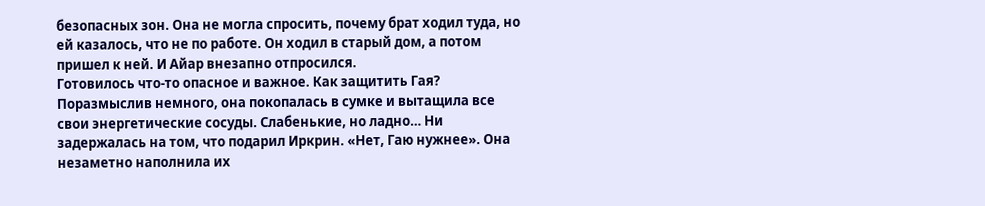безопасных зон. Она не могла спросить, почему брат ходил туда, но ей казалось, что не по работе. Он ходил в старый дом, а потом пришел к ней. И Айар внезапно отпросился.
Готовилось что-то опасное и важное. Как защитить Гая? Поразмыслив немного, она покопалась в сумке и вытащила все свои энергетические сосуды. Слабенькие, но ладно… Ни задержалась на том, что подарил Иркрин. «Нет, Гаю нужнее». Она незаметно наполнила их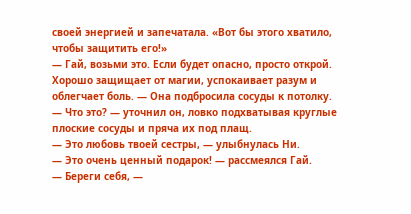своей энергией и запечатала. «Вот бы этого хватило, чтобы защитить его!»
— Гай, возьми это. Если будет опасно, просто открой. Хорошо защищает от магии, успокаивает разум и облегчает боль. — Она подбросила сосуды к потолку.
— Что это? — уточнил он, ловко подхватывая круглые плоские сосуды и пряча их под плащ.
— Это любовь твоей сестры, — улыбнулась Ни.
— Это очень ценный подарок! — рассмеялся Гай.
— Береги себя, —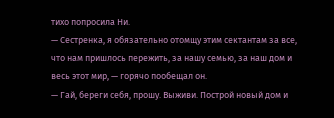тихо попросила Ни.
— Сестренка, я обязательно отомщу этим сектантам за все, что нам пришлось пережить, за нашу семью, за наш дом и весь этот мир, — горячо пообещал он.
— Гай, береги себя, прошу. Выживи. Построй новый дом и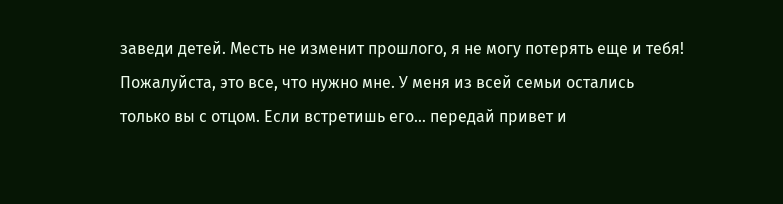заведи детей. Месть не изменит прошлого, я не могу потерять еще и тебя! Пожалуйста, это все, что нужно мне. У меня из всей семьи остались только вы с отцом. Если встретишь его… передай привет и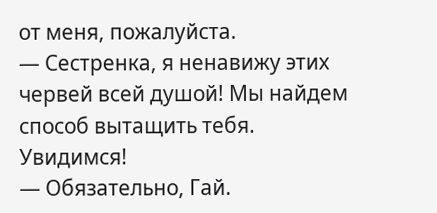от меня, пожалуйста.
— Сестренка, я ненавижу этих червей всей душой! Мы найдем способ вытащить тебя. Увидимся!
— Обязательно, Гай.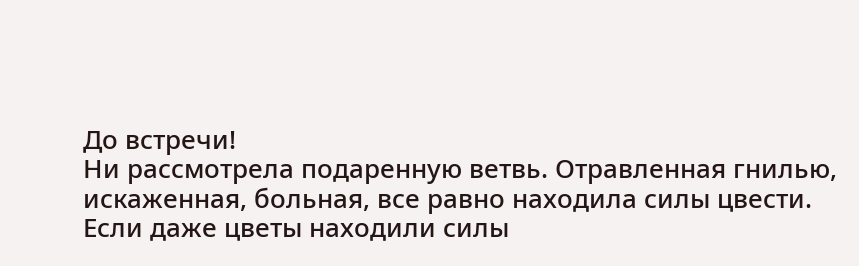До встречи!
Ни рассмотрела подаренную ветвь. Отравленная гнилью, искаженная, больная, все равно находила силы цвести. Если даже цветы находили силы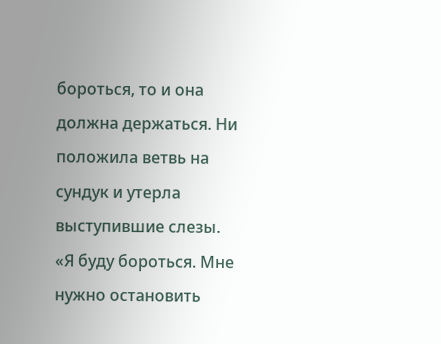бороться, то и она должна держаться. Ни положила ветвь на сундук и утерла выступившие слезы. «Я буду бороться. Мне нужно остановить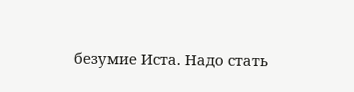безумие Иста. Надо стать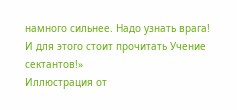намного сильнее. Надо узнать врага! И для этого стоит прочитать Учение сектантов!»
Иллюстрация от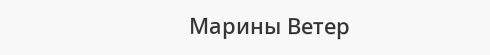Марины Ветер